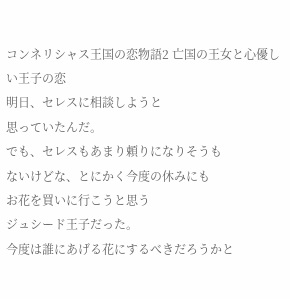コンネリシャス王国の恋物語2 亡国の王女と心優しい王子の恋
明日、セレスに相談しようと
思っていたんだ。
でも、セレスもあまり頼りになりそうも
ないけどな、とにかく今度の休みにも
お花を買いに行こうと思う
ジュシード王子だった。
今度は誰にあげる花にするべきだろうかと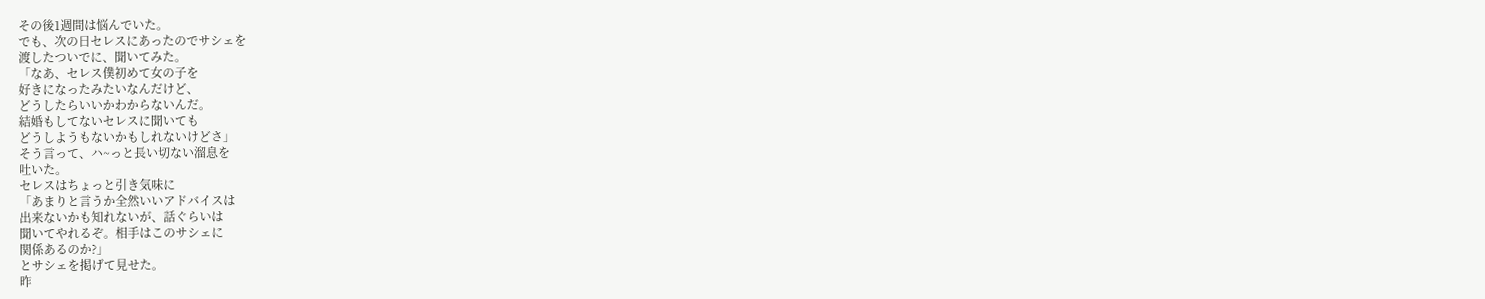その後1週間は悩んでいた。
でも、次の日セレスにあったのでサシェを
渡したついでに、聞いてみた。
「なあ、セレス僕初めて女の子を
好きになったみたいなんだけど、
どうしたらいいかわからないんだ。
結婚もしてないセレスに聞いても
どうしようもないかもしれないけどさ」
そう言って、ハ~っと長い切ない溜息を
吐いた。
セレスはちょっと引き気味に
「あまりと言うか全然いいアドバイスは
出来ないかも知れないが、話ぐらいは
聞いてやれるぞ。相手はこのサシェに
関係あるのか?」
とサシェを掲げて見せた。
昨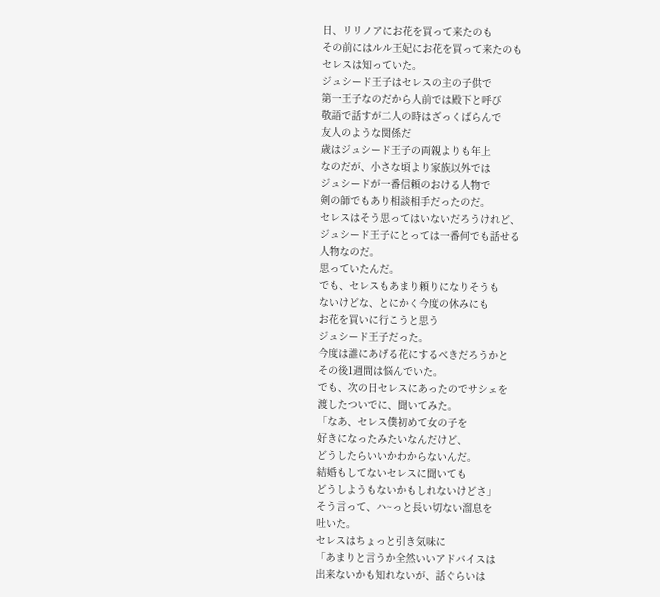日、リリノアにお花を買って来たのも
その前にはルル王妃にお花を買って来たのも
セレスは知っていた。
ジュシード王子はセレスの主の子供で
第一王子なのだから人前では殿下と呼び
敬語で話すが二人の時はざっくばらんで
友人のような関係だ
歳はジュシード王子の両親よりも年上
なのだが、小さな頃より家族以外では
ジュシードが一番信頼のおける人物で
剣の師でもあり相談相手だったのだ。
セレスはそう思ってはいないだろうけれど、
ジュシード王子にとっては一番何でも話せる
人物なのだ。
思っていたんだ。
でも、セレスもあまり頼りになりそうも
ないけどな、とにかく今度の休みにも
お花を買いに行こうと思う
ジュシード王子だった。
今度は誰にあげる花にするべきだろうかと
その後1週間は悩んでいた。
でも、次の日セレスにあったのでサシェを
渡したついでに、聞いてみた。
「なあ、セレス僕初めて女の子を
好きになったみたいなんだけど、
どうしたらいいかわからないんだ。
結婚もしてないセレスに聞いても
どうしようもないかもしれないけどさ」
そう言って、ハ~っと長い切ない溜息を
吐いた。
セレスはちょっと引き気味に
「あまりと言うか全然いいアドバイスは
出来ないかも知れないが、話ぐらいは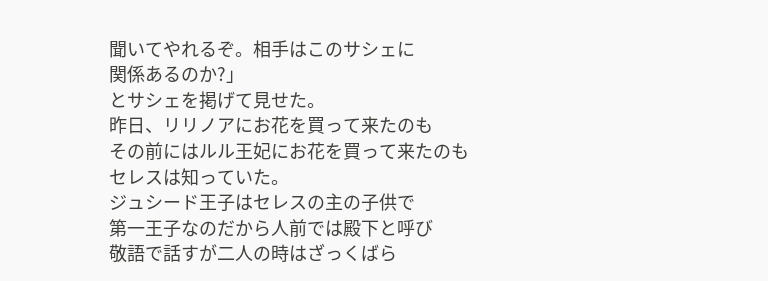聞いてやれるぞ。相手はこのサシェに
関係あるのか?」
とサシェを掲げて見せた。
昨日、リリノアにお花を買って来たのも
その前にはルル王妃にお花を買って来たのも
セレスは知っていた。
ジュシード王子はセレスの主の子供で
第一王子なのだから人前では殿下と呼び
敬語で話すが二人の時はざっくばら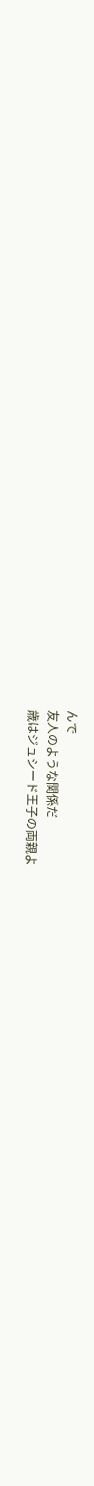んで
友人のような関係だ
歳はジュシード王子の両親よ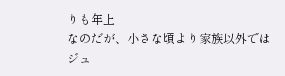りも年上
なのだが、小さな頃より家族以外では
ジュ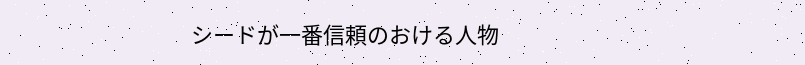シードが一番信頼のおける人物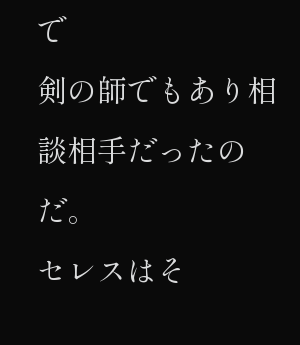で
剣の師でもあり相談相手だったのだ。
セレスはそ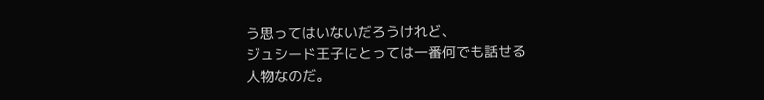う思ってはいないだろうけれど、
ジュシード王子にとっては一番何でも話せる
人物なのだ。